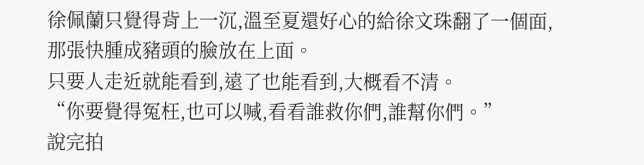徐佩蘭只覺得背上一沉,溫至夏還好心的給徐文珠翻了一個面,那張快腫成豬頭的臉放在上面。
只要人走近就能看到,遠了也能看到,大概看不清。
“你要覺得冤枉,也可以喊,看看誰救你們,誰幫你們。”
說完拍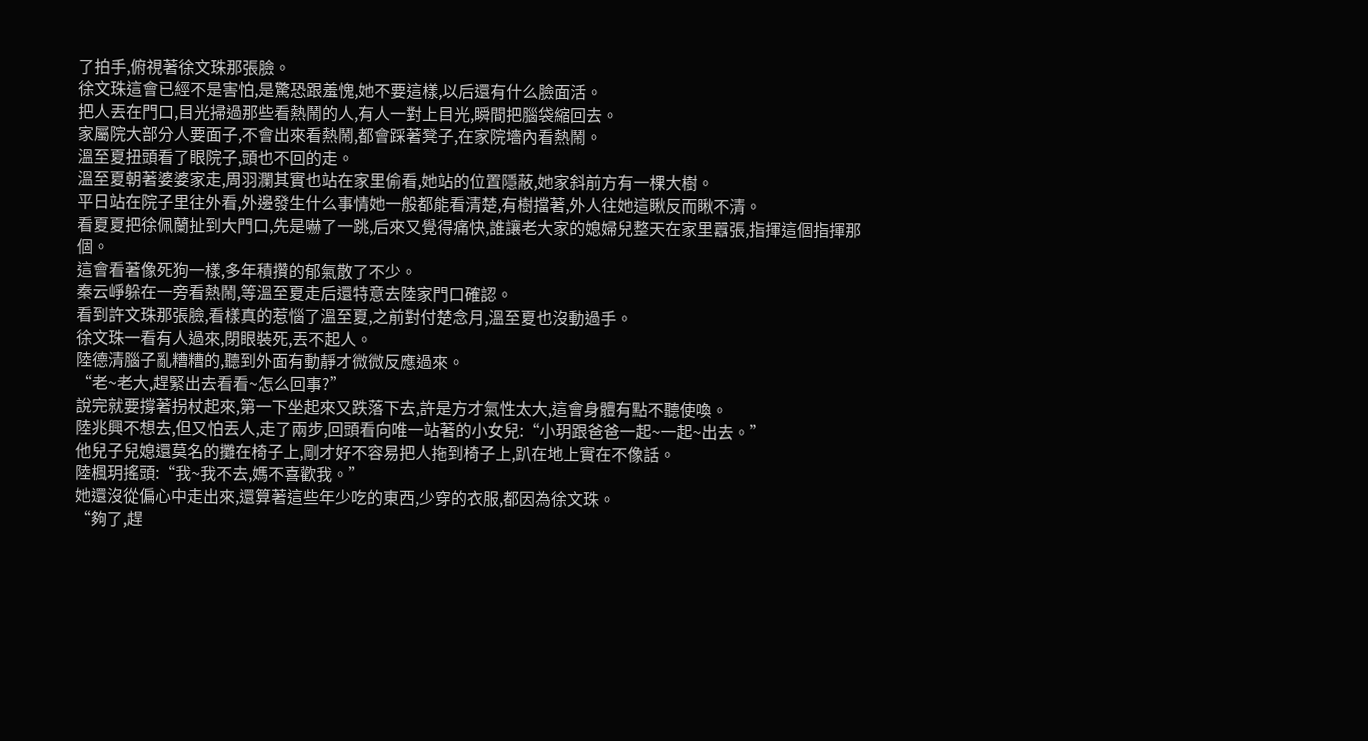了拍手,俯視著徐文珠那張臉。
徐文珠這會已經不是害怕,是驚恐跟羞愧,她不要這樣,以后還有什么臉面活。
把人丟在門口,目光掃過那些看熱鬧的人,有人一對上目光,瞬間把腦袋縮回去。
家屬院大部分人要面子,不會出來看熱鬧,都會踩著凳子,在家院墻內看熱鬧。
溫至夏扭頭看了眼院子,頭也不回的走。
溫至夏朝著婆婆家走,周羽瀾其實也站在家里偷看,她站的位置隱蔽,她家斜前方有一棵大樹。
平日站在院子里往外看,外邊發生什么事情她一般都能看清楚,有樹擋著,外人往她這瞅反而瞅不清。
看夏夏把徐佩蘭扯到大門口,先是嚇了一跳,后來又覺得痛快,誰讓老大家的媳婦兒整天在家里囂張,指揮這個指揮那個。
這會看著像死狗一樣,多年積攢的郁氣散了不少。
秦云崢躲在一旁看熱鬧,等溫至夏走后還特意去陸家門口確認。
看到許文珠那張臉,看樣真的惹惱了溫至夏,之前對付楚念月,溫至夏也沒動過手。
徐文珠一看有人過來,閉眼裝死,丟不起人。
陸德清腦子亂糟糟的,聽到外面有動靜才微微反應過來。
“老~老大,趕緊出去看看~怎么回事?”
說完就要撐著拐杖起來,第一下坐起來又跌落下去,許是方才氣性太大,這會身體有點不聽使喚。
陸兆興不想去,但又怕丟人,走了兩步,回頭看向唯一站著的小女兒:“小玥跟爸爸一起~一起~出去。”
他兒子兒媳還莫名的攤在椅子上,剛才好不容易把人拖到椅子上,趴在地上實在不像話。
陸楓玥搖頭:“我~我不去,媽不喜歡我。”
她還沒從偏心中走出來,還算著這些年少吃的東西,少穿的衣服,都因為徐文珠。
“夠了,趕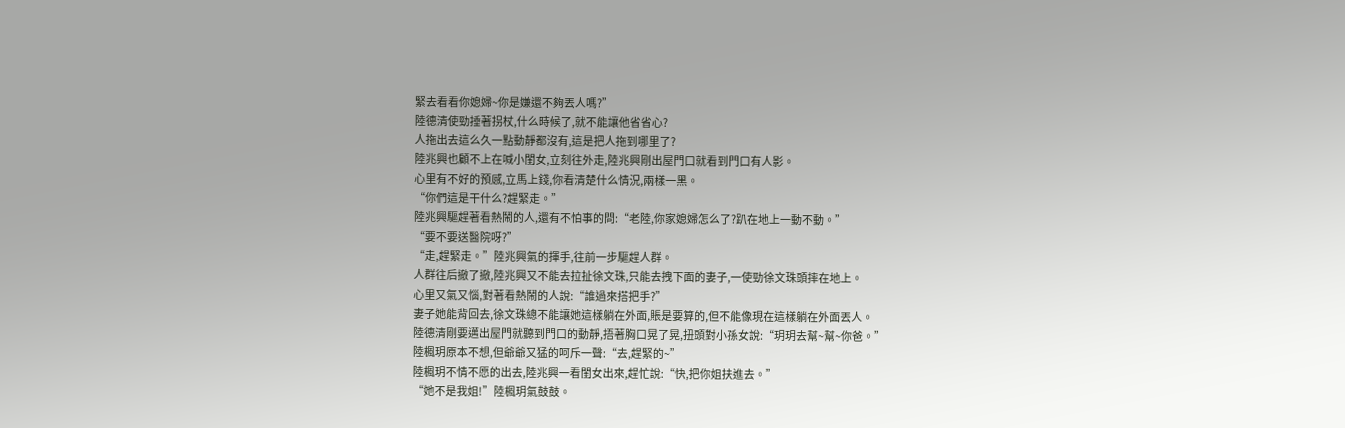緊去看看你媳婦~你是嫌還不夠丟人嗎?”
陸德清使勁捶著拐杖,什么時候了,就不能讓他省省心?
人拖出去這么久一點動靜都沒有,這是把人拖到哪里了?
陸兆興也顧不上在喊小閨女,立刻往外走,陸兆興剛出屋門口就看到門口有人影。
心里有不好的預感,立馬上錢,你看清楚什么情況,兩樣一黑。
“你們這是干什么?趕緊走。”
陸兆興驅趕著看熱鬧的人,還有不怕事的問:“老陸,你家媳婦怎么了?趴在地上一動不動。”
“要不要送醫院呀?”
“走,趕緊走。”陸兆興氣的揮手,往前一步驅趕人群。
人群往后撤了撤,陸兆興又不能去拉扯徐文珠,只能去拽下面的妻子,一使勁徐文珠頭摔在地上。
心里又氣又惱,對著看熱鬧的人說:“誰過來搭把手?”
妻子她能背回去,徐文珠總不能讓她這樣躺在外面,賬是要算的,但不能像現在這樣躺在外面丟人。
陸德清剛要邁出屋門就聽到門口的動靜,捂著胸口晃了晃,扭頭對小孫女說:“玥玥去幫~幫~你爸。”
陸楓玥原本不想,但爺爺又猛的呵斥一聲:“去,趕緊的~”
陸楓玥不情不愿的出去,陸兆興一看閨女出來,趕忙說:“快,把你姐扶進去。”
“她不是我姐!”陸楓玥氣鼓鼓。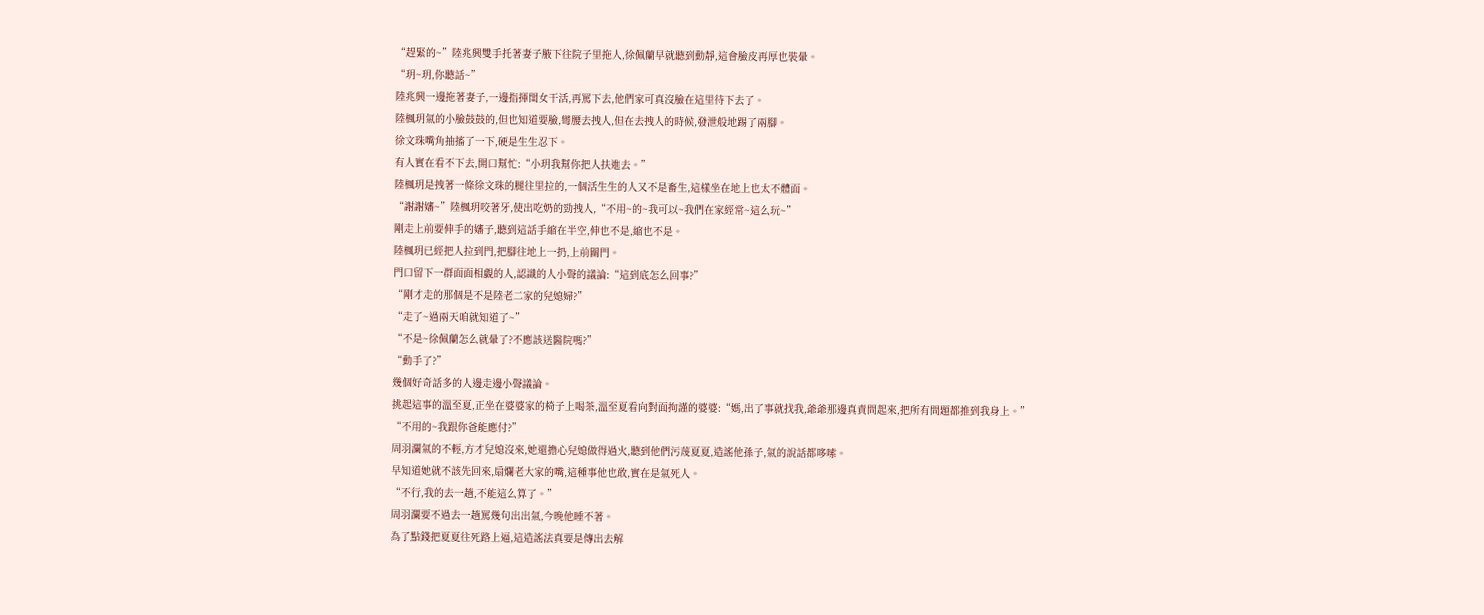“趕緊的~”陸兆興雙手托著妻子腋下往院子里拖人,徐佩蘭早就聽到動靜,這會臉皮再厚也裝暈。
“玥~玥,你聽話~”
陸兆興一邊拖著妻子,一邊指揮閨女干活,再罵下去,他們家可真沒臉在這里待下去了。
陸楓玥氣的小臉鼓鼓的,但也知道要臉,彎腰去拽人,但在去拽人的時候,發泄般地踢了兩腳。
徐文珠嘴角抽搐了一下,硬是生生忍下。
有人實在看不下去,開口幫忙:“小玥我幫你把人扶進去。”
陸楓玥是拽著一條徐文珠的腿往里拉的,一個活生生的人又不是畜生,這樣坐在地上也太不體面。
“謝謝嬸~”陸楓玥咬著牙,使出吃奶的勁拽人,“不用~的~我可以~我們在家經常~這么玩~”
剛走上前要伸手的嬸子,聽到這話手縮在半空,伸也不是,縮也不是。
陸楓玥已經把人拉到門,把腳往地上一扔,上前關門。
門口留下一群面面相覷的人,認識的人小聲的議論:“這到底怎么回事?”
“剛才走的那個是不是陸老二家的兒媳婦?”
“走了~過兩天咱就知道了~”
“不是~徐佩蘭怎么就暈了?不應該送醫院嗎?”
“動手了?”
幾個好奇話多的人邊走邊小聲議論。
挑起這事的溫至夏,正坐在婆婆家的椅子上喝茶,溫至夏看向對面拘謹的婆婆:“媽,出了事就找我,爺爺那邊真責問起來,把所有問題都推到我身上。”
“不用的~我跟你爸能應付?”
周羽瀾氣的不輕,方才兒媳沒來,她還擔心兒媳做得過火,聽到他們污蔑夏夏,造謠他孫子,氣的說話都哆嗦。
早知道她就不該先回來,扇爛老大家的嘴,這種事他也敢,實在是氣死人。
“不行,我的去一趟,不能這么算了。”
周羽瀾要不過去一趟罵幾句出出氣,今晚他睡不著。
為了點錢把夏夏往死路上逼,這造謠法真要是傳出去解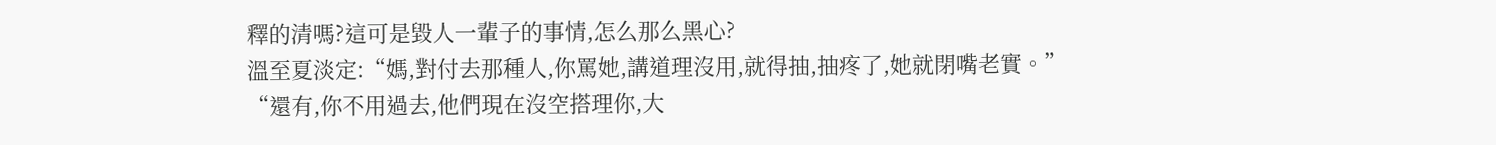釋的清嗎?這可是毀人一輩子的事情,怎么那么黑心?
溫至夏淡定:“媽,對付去那種人,你罵她,講道理沒用,就得抽,抽疼了,她就閉嘴老實。”
“還有,你不用過去,他們現在沒空搭理你,大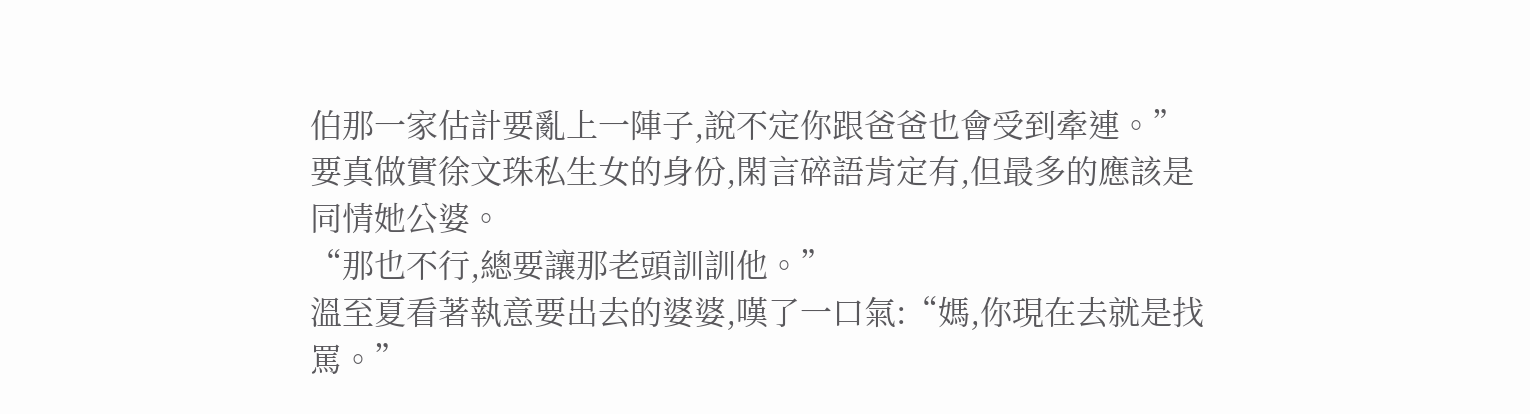伯那一家估計要亂上一陣子,說不定你跟爸爸也會受到牽連。”
要真做實徐文珠私生女的身份,閑言碎語肯定有,但最多的應該是同情她公婆。
“那也不行,總要讓那老頭訓訓他。”
溫至夏看著執意要出去的婆婆,嘆了一口氣:“媽,你現在去就是找罵。”